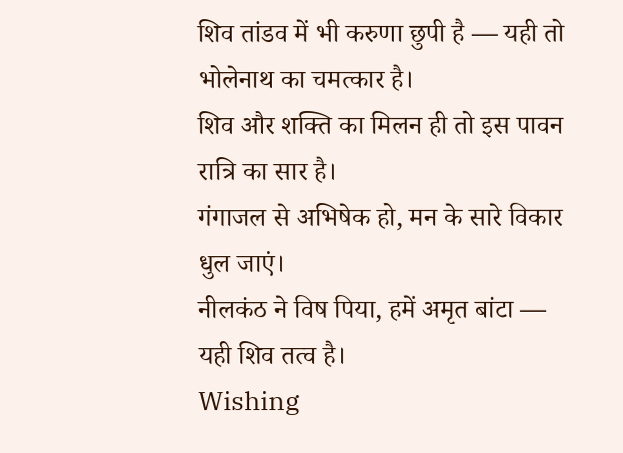शिव तांडव में भी करुणा छुपी है — यही तो भोलेनाथ का चमत्कार है।
शिव और शक्ति का मिलन ही तो इस पावन रात्रि का सार है।
गंगाजल से अभिषेक हो, मन के सारे विकार धुल जाएं।
नीलकंठ ने विष पिया, हमें अमृत बांटा — यही शिव तत्व है।
Wishing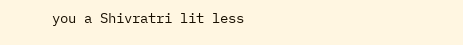you a Shivratri lit less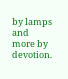by lamps and more by devotion.